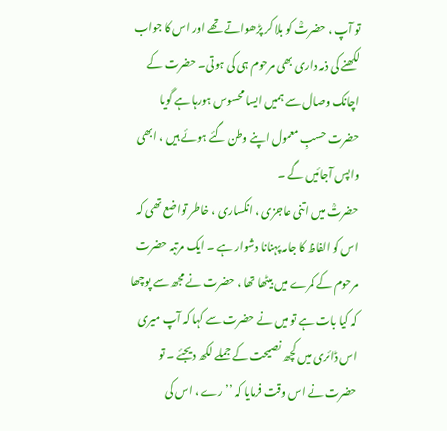تو آپ ، حضرتؒ کو بلا کر پڑھواتے تھے اور اس کا جواب لکھنے کی ذمہ داری بھی مرحوم ہی کی ہوتی۔ حضرت کے اچانک وصال سے ہمیں ایسا محسوس ہورہا ہے گویا حضرت حسبِ معمول اپنے وطن گئے ہوئے ہیں ، ابھی واپس آجائیں گے ۔
حضرتؒ میں اتنی عاجزی ، انکساری ، خاطر تواضع تھی کہ اس کو الفاظ کا جامہ پہنانا دشوار ہے ۔ ایک مرتبہ حضرت مرحوم کے کمرے میں بیٹھا تھا ، حضرت نے مجھ سے پوچھا کہ کیا بات ہے تو میں نے حضرت سے کہا کہ آپ میری اس ڈائری میں کچھ نصیحت کے جملے لکھ دیجئے ۔ تو حضرت نے اس وقت فرمایا کہ ’’رے ، اس کی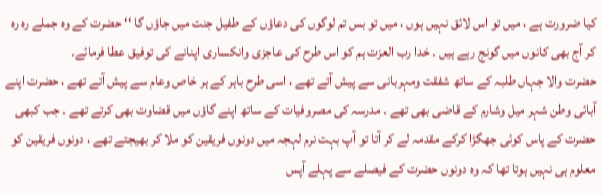کیا ضرورت ہے ، میں تو اس لائق نہیں ہوں ، میں تو بس تم لوگوں کی دعاؤں کے طفیل جنت میں جاؤں گا ‘‘ حضرت کے وہ جملے رہ رہ کر آج بھی کانوں میں گونج رہے ہیں ۔ خدا رب العزت ہم کو اس طرح کی عاجزی وانکساری اپنانے کی توفیق عطا فرمائے۔
حضرت والا جہاں طلبہ کے ساتھ شفقت ومہربانی سے پیش آتے تھے ، اسی طرح باہر کے ہر خاص وعام سے پیش آتے تھے ، حضرت اپنے آبائی وطن شہر میل وشارم کے قاضی بھی تھے ۔ مدرسہ کی مصروفیات کے ساتھ اپنے گاؤں میں قضاوت بھی کرتے تھے ۔ جب کبھی حضرت کے پاس کوئی جھگڑا کرکے مقدمہ لے کر آتا تو آپ بہت نرم لہجہ میں دونوں فریقین کو ملا کر بھیجتے تھے ، دونوں فریقین کو معلوم ہی نہیں ہوتا تھا کہ وہ دونوں حضرت کے فیصلے سے پہلے آپس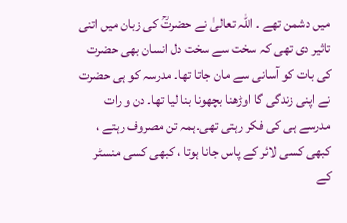میں دشمن تھے ۔ اللہ تعالیٰ نے حضرتؒ کی زبان میں اتنی تاثیر دی تھی کہ سخت سے سخت دل انسان بھی حضرت کی بات کو آسانی سے مان جاتا تھا۔ مدرسہ کو ہی حضرت نے اپنی زندگی گا اوڑھنا بچھونا بنا لیا تھا۔ دن و رات مدرسے ہی کی فکر رہتی تھی۔ہمہ تن مصروف رہتے ، کبھی کسی لائر کے پاس جانا ہوتا ، کبھی کسی منسٹر کے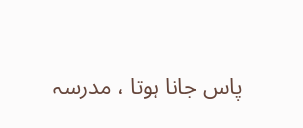پاس جانا ہوتا ، مدرسہ